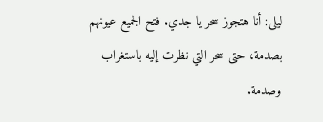ليلى: أنا هتجوز سحر يا جدي. فتح الجميع عيونهم بصدمة، حتى سحر التي نظرت إليه باستغراب وصدمة.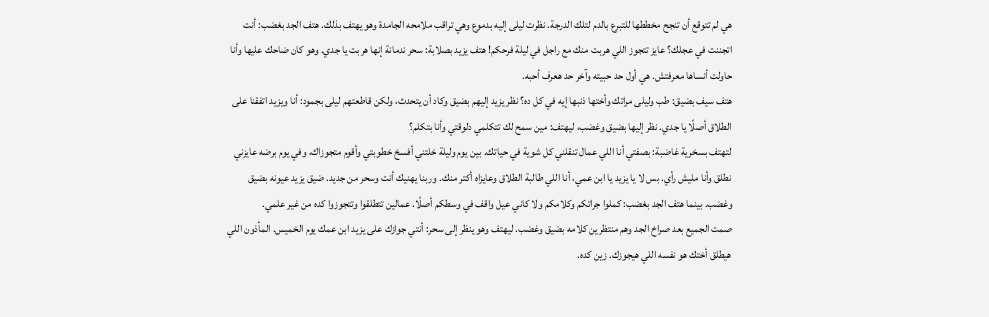هي لم تتوقع أن تنجح مخططها للتبرع بالدم لتلك الدرجة. نظرت ليلى إليه بدموع وهي تراقب ملامحه الجامدة وهو يهتف بذلك. هتف الجد بغضب: أنت اتجننت في عجلك؟ عايز تتجوز اللي هربت منك مع راجل في ليلة فرحكم! هتف يزيد بصلابة: سحر ندمانة إنها هربت يا جدي. وهو كان ضاحك عليها وأنا حاولت أنساها معرفتش. هي أول حد حبيته وآخر حد هعرف أحبه.
هتف سيف بضيق: طب وليلى مراتك وأختها ذنبها إيه في كل ده؟ نظر يزيد إليهم بضيق وكاد أن يتحدث، ولكن قاطعتهم ليلى بجمود: أنا ويزيد اتفقنا على الطلاق أصلًا يا جدي. نظر إليها بضيق وغضب، ليهتف: مين سمح لك تتكلمي دلوقتي وأنا بتكلم؟
لتهتف بسخرية غاضبة: بصفتي أنا اللي عمال تنقلني كل شوية في حياتك. بين يوم وليلة خلتني أفسخ خطوبتي وأقوم متجوزاك، وفي يوم برضه عايزني نطلق وأنا مليش رأي. بس لا يا يزيد يا ابن عمي، أنا اللي طالبة الطلاق وعايزاه أكتر منك. وربنا يهنيك أنت وسحر من جديد. ضيق يزيد عيونه بضيق وغضب. بينما هتف الجد بغضب: كملوا جراتكم وكلامكم ولا كاني عيل واقف في وسطكم أصلًا. عمالين تتطلقوا وتتجوزوا كده من غير علمي.
صمت الجميع بعد صراخ الجد وهم منتظرين كلامه بضيق وغضب. ليهتف وهو ينظر إلى سحر: أنتي جوازك على يزيد ابن عمك يوم الخميس. المأذون اللي هيطلق أختك هو نفسه اللي هيجوزك. زين كده.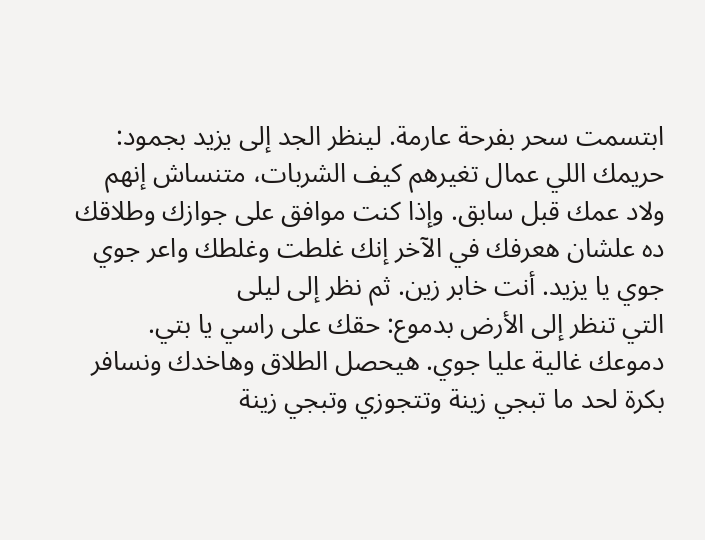ابتسمت سحر بفرحة عارمة. لينظر الجد إلى يزيد بجمود: حريمك اللي عمال تغيرهم كيف الشربات، متنساش إنهم ولاد عمك قبل سابق. وإذا كنت موافق على جوازك وطلاقك ده علشان هعرفك في الآخر إنك غلطت وغلطك واعر جوي جوي يا يزيد. أنت خابر زين. ثم نظر إلى ليلى
التي تنظر إلى الأرض بدموع: حقك على راسي يا بتي. دموعك غالية عليا جوي. هيحصل الطلاق وهاخدك ونسافر بكرة لحد ما تبجي زينة وتتجوزي وتبجي زينة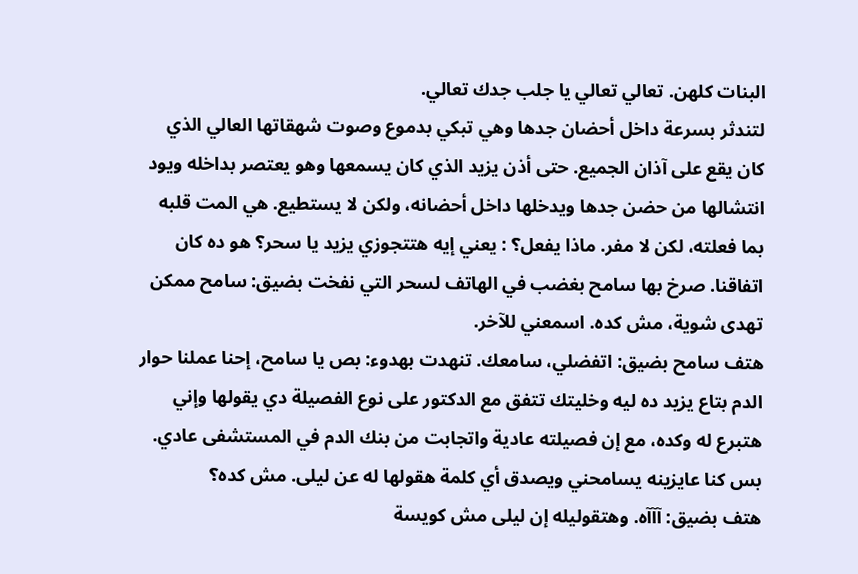البنات كلهن. تعالي تعالي يا جلب جدك تعالي.
لتندثر بسرعة داخل أحضان جدها وهي تبكي بدموع وصوت شهقاتها العالي الذي كان يقع على آذان الجميع. حتى أذن يزيد الذي كان يسمعها وهو يعتصر بداخله ويود انتشالها من حضن جدها ويدخلها داخل أحضانه، ولكن لا يستطيع. هي المت قلبه بما فعلته، لكن لا مفر. ماذا يفعل؟ : يعني إيه هتتجوزي يزيد يا سحر؟ هو ده كان اتفاقنا. صرخ بها سامح بغضب في الهاتف لسحر التي نفخت بضيق: سامح ممكن تهدى شوية، مش كده. اسمعني للآخر.
هتف سامح بضيق: اتفضلي، سامعك. تنهدت بهدوء: بص يا سامح، إحنا عملنا حوار الدم بتاع يزيد ده ليه وخليتك تتفق مع الدكتور على نوع الفصيلة دي يقولها وإني هتبرع له وكده، مع إن فصيلته عادية واتجابت من بنك الدم في المستشفى عادي. بس كنا عايزينه يسامحني ويصدق أي كلمة هقولها له عن ليلى. مش كده؟
هتف بضيق: آآآه. وهتقوليله إن ليلى مش كويسة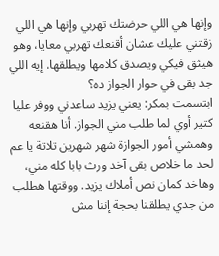وإنها هي اللي حرضتك تهربي وإنها هي اللي زقتني عليك عشان أقنعك تهربي معايا، وهو هيثق فيكي ويصدق كلامها ويطلقها. إيه اللي جد بقى في حوار الجواز ده؟
ابتسمت بمكر: يعني يزيد ساعدني ووفر عليا كتير أوي لما طلب مني الجواز. أنا هقنعه وهمشي أمور الجوازة شهر شهرين تلاتة يا عم لحد ما خلاص بقى آخد ورث بابا كله مني، وهاخد كمان نص أملاك يزيد. ووقتها هطلب من جدي يطلقنا بحجة إننا مش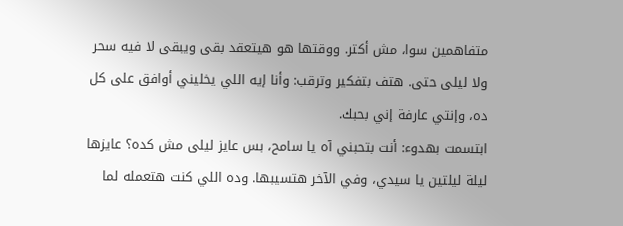متفاهمين سوا، مش أكتر. ووقتها هو هيتعقد بقى ويبقى لا فيه سحر ولا ليلى حتى. هتف بتفكير وترقب: وأنا إيه اللي يخليني أوافق على كل ده، وإنتي عارفة إني بحبك.
ابتسمت بهدوء: أنت بتحبني آه يا سامح، بس عايز ليلى مش كده؟ عايزها ليلة ليلتين يا سيدي، وفي الآخر هتسيبها. وده اللي كنت هتعمله لما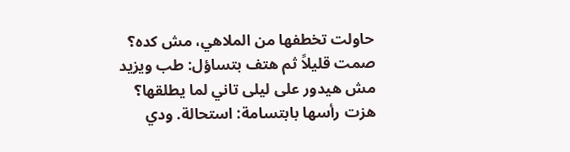حاولت تخطفها من الملاهي، مش كده؟ صمت قليلاً ثم هتف بتساؤل: طب ويزيد مش هيدور على ليلى تاني لما يطلقها؟
هزت رأسها بابتسامة: استحالة. ودي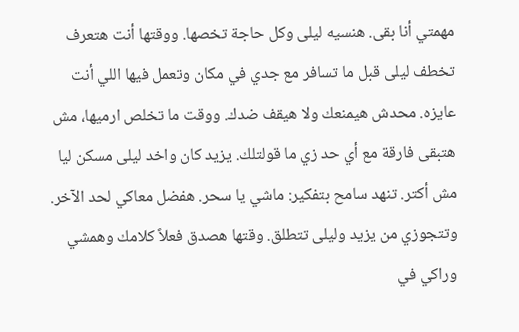مهمتي أنا بقى. هنسيه ليلى وكل حاجة تخصها. ووقتها أنت هتعرف تخطف ليلى قبل ما تسافر مع جدي في مكان وتعمل فيها اللي أنت عايزه. محدش هيمنعك ولا هيقف ضدك. ووقت ما تخلص ارميها، مش هتبقى فارقة مع أي حد زي ما قولتلك. يزيد كان واخد ليلى مسكن ليا مش أكتر. تنهد سامح بتفكير: ماشي يا سحر. هفضل معاكي لحد الآخر. وتتجوزي من يزيد وليلى تتطلق. وقتها هصدق فعلاً كلامك وهمشي وراكي في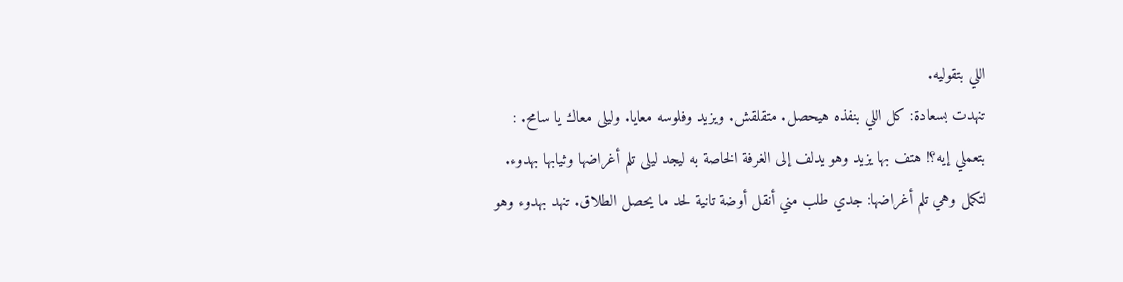اللي بتقوليه.
تنهدت بسعادة: كل اللي بنفذه هيحصل. متقلقش. ويزيد وفلوسه معايا. وليلى معاك يا سامح. : بتعملي إيه؟! هتف بها يزيد وهو يدلف إلى الغرفة الخاصة به ليجد ليلى تلم أغراضها وثيابها بهدوء. لتكمل وهي تلم أغراضها: جدي طلب مني أنقل أوضة تانية لحد ما يحصل الطلاق. تنهد بهدوء وهو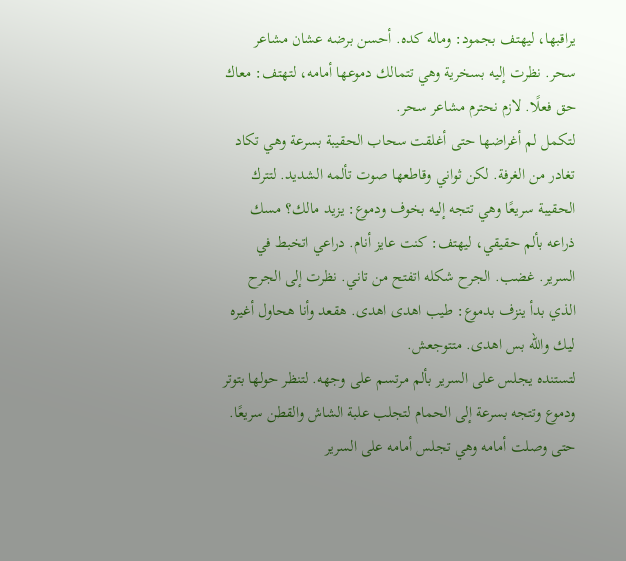يراقبها، ليهتف بجمود: وماله كده. أحسن برضه عشان مشاعر سحر. نظرت إليه بسخرية وهي تتمالك دموعها أمامه، لتهتف: معاك حق فعلًا. لازم نحترم مشاعر سحر.
لتكمل لم أغراضها حتى أغلقت سحاب الحقيبة بسرعة وهي تكاد تغادر من الغرفة. لكن ثواني وقاطعها صوت تألمه الشديد. لتترك الحقيبة سريعًا وهي تتجه إليه بخوف ودموع: يزيد مالك؟ مسك ذراعه بألم حقيقي، ليهتف: كنت عايز أنام. دراعي اتخبط في السرير. غضب. الجرح شكله اتفتح من تاني. نظرت إلى الجرح الذي بدأ ينزف بدموع: طيب اهدى اهدى. هقعد وأنا هحاول أغيره ليك والله بس اهدى. متتوجعش.
لتستنده يجلس على السرير بألم مرتسم على وجهه. لتنظر حولها بتوتر ودموع وتتجه بسرعة إلى الحمام لتجلب علبة الشاش والقطن سريعًا. حتى وصلت أمامه وهي تجلس أمامه على السرير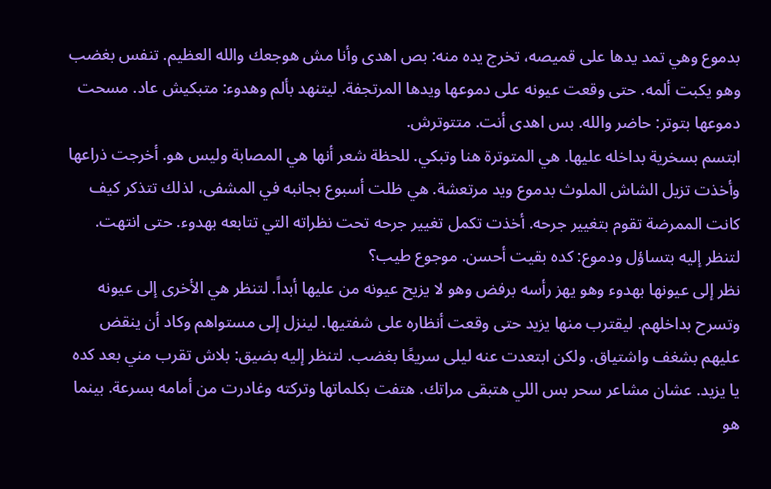بدموع وهي تمد يدها على قميصه، تخرج يده منه: بص اهدى وأنا مش هوجعك والله العظيم. تنفس بغضب وهو يكبت ألمه. حتى وقعت عيونه على دموعها ويدها المرتجفة. ليتنهد بألم وهدوء: متبكيش عاد. مسحت دموعها بتوتر: حاضر والله. بس اهدى أنت. متتوترش.
ابتسم بسخرية بداخله عليها. هي المتوترة هنا وتبكي. للحظة شعر أنها هي المصابة وليس هو. أخرجت ذراعها وأخذت تزيل الشاش الملوث بدموع ويد مرتعشة. هي ظلت أسبوع بجانبه في المشفى، لذلك تتذكر كيف كانت الممرضة تقوم بتغيير جرحه. أخذت تكمل تغيير جرحه تحت نظراته التي تتابعه بهدوء. حتى انتهت. لتنظر إليه بتساؤل ودموع: كده بقيت أحسن. موجوع طيب؟
نظر إلى عيونها بهدوء وهو يهز رأسه برفض وهو لا يزيح عيونه من عليها أبداً. لتنظر هي الأخرى إلى عيونه وتسرح بداخلهم. ليقترب منها يزيد حتى وقعت أنظاره على شفتيها. لينزل إلى مستواهم وكاد أن ينقض عليهم بشغف واشتياق. ولكن ابتعدت عنه ليلى سريعًا بغضب. لتنظر إليه بضيق: بلاش تقرب مني بعد كده يا يزيد. عشان مشاعر سحر بس اللي هتبقى مراتك. هتفت بكلماتها وتركته وغادرت من أمامه بسرعة. بينما هو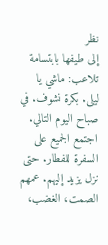نظر
إلى طيفها بابتسامة تلاعب: ماشي يا ليلى. بكرة نشوف. في صباح اليوم التالي. اجتمع الجميع على السفرة للفطار. حتى نزل يزيد إليهم. عمهم الصمت، الغضب،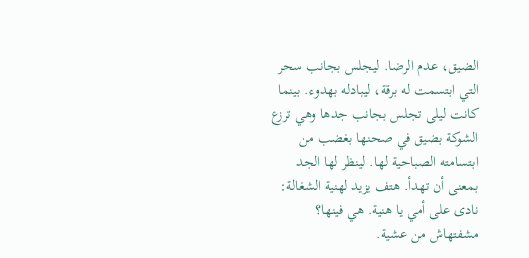الضيق، عدم الرضا. ليجلس بجانب سحر التي ابتسمت له برقة، ليبادله بهدوء. بينما كانت ليلى تجلس بجانب جدها وهي ترزع الشوكة بضيق في صحنها بغضب من ابتسامته الصباحية لها. لينظر لها الجد بمعنى أن تهدأ. هتف يزيد لهنية الشغالة: نادى على أمي يا هنية. هي فينها؟ مشفتهاش من عشية.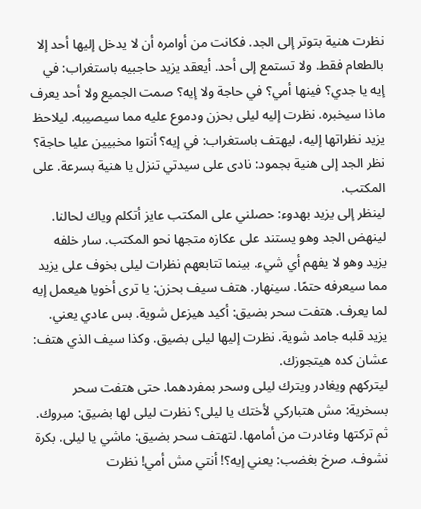نظرت هنية بتوتر إلى الجد. فكانت من أوامره أن لا يدخل إليها أحد إلا بالطعام فقط. ولا تستمع إلى أحد. أيعقد يزيد حاجبيه باستغراب: في إيه يا جدي؟ فينها أمي؟ في حاجة ولا إيه؟ صمت الجميع ولا أحد يعرف ماذا سيخبره. نظرت إليه ليلى بحزن ودموع عليه مما سيصيبه. ليلاحظ يزيد نظراتها إليه، ليهتف باستغراب: في إيه؟ أنتوا مخبيين عليا حاجة؟ نظر الجد إلى هنية بجمود: نادى على سيدتي تنزل يا هنية بسرعة. على المكتب.
لينظر إلى يزيد بهدوء: حصلني على المكتب عايز أتكلم وياك لحالنا. لينهض الجد وهو يستند على عكازه متجها نحو المكتب. سار خلفه يزيد وهو لا يفهم أي شيء. بينما تتابعهم نظرات ليلى بخوف على يزيد مما سيعرفه حتمًا. سينهار. هتف سيف بحزن: يا ترى أخويا هيعمل إيه لما يعرف. هتفت سحر بضيق: أكيد هيزعل شوية. بس عادي يعني. يزيد قلبه جامد شوية. نظرت إليها ليلى بضيق. وكذا سيف الذي هتف: عشان كده هيتجوزك.
ليتركهم ويغادر ويترك ليلى وسحر بمفردهما. حتى هتفت سحر بسخرية: مش هتباركي لأختك يا ليلى؟ نظرت ليلى لها بضيق: مبروك. ثم تركتها وغادرت من أمامها. لتهتف سحر بضيق: ماشي يا ليلى. بكرة نشوف. صرخ بغضب: يعني إيه؟! أنتي مش أمي! نظرت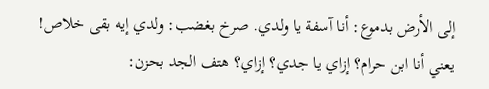إلى الأرض بدموع: أنا آسفة يا ولدي. صرخ بغضب: ولدي إيه بقى خلاص! يعني أنا ابن حرام؟ إزاي يا جدي؟ إزاي؟ هتف الجد بحزن: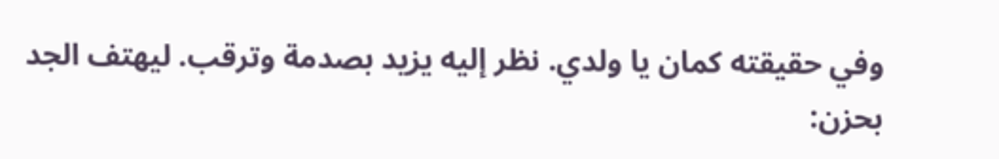وفي حقيقته كمان يا ولدي. نظر إليه يزيد بصدمة وترقب. ليهتف الجد بحزن: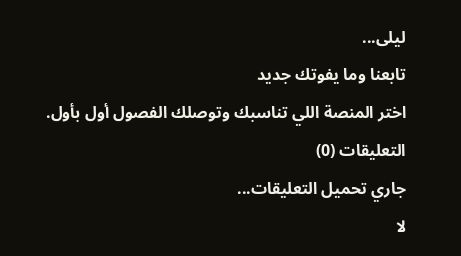ليلى...
تابعنا وما يفوتك جديد
اختر المنصة اللي تناسبك وتوصلك الفصول أول بأول.
التعليقات (0)
جاري تحميل التعليقات...
لا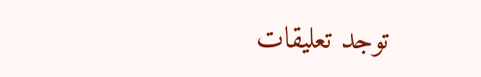توجد تعليقات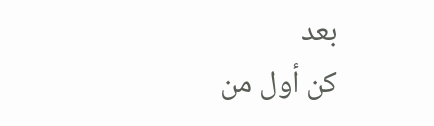بعد
كن أول من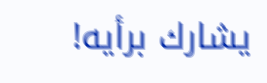يشارك برأيه!